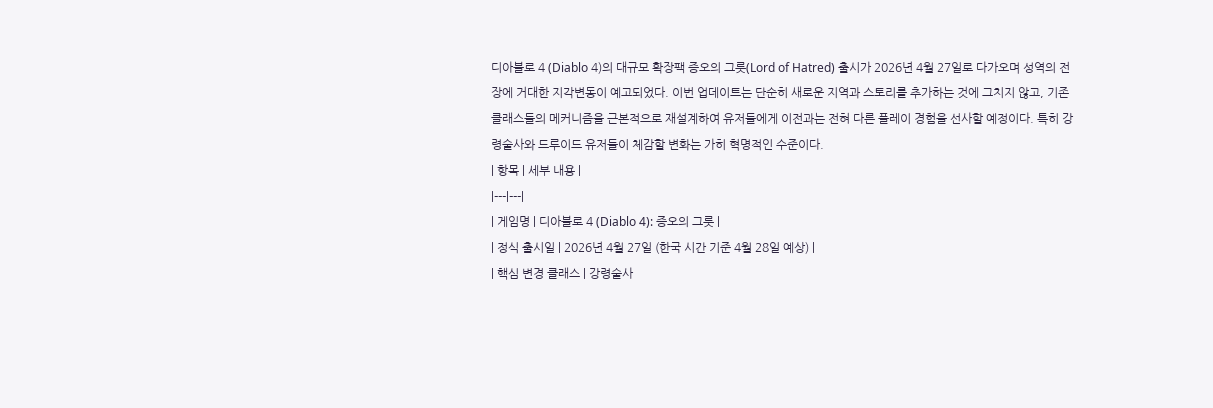디아블로 4 (Diablo 4)의 대규모 확장팩 증오의 그릇(Lord of Hatred) 출시가 2026년 4월 27일로 다가오며 성역의 전장에 거대한 지각변동이 예고되었다. 이번 업데이트는 단순히 새로운 지역과 스토리를 추가하는 것에 그치지 않고, 기존 클래스들의 메커니즘을 근본적으로 재설계하여 유저들에게 이전과는 전혀 다른 플레이 경험을 선사할 예정이다. 특히 강령술사와 드루이드 유저들이 체감할 변화는 가히 혁명적인 수준이다.
| 항목 | 세부 내용 |
|---|---|
| 게임명 | 디아블로 4 (Diablo 4): 증오의 그릇 |
| 정식 출시일 | 2026년 4월 27일 (한국 시간 기준 4월 28일 예상) |
| 핵심 변경 클래스 | 강령술사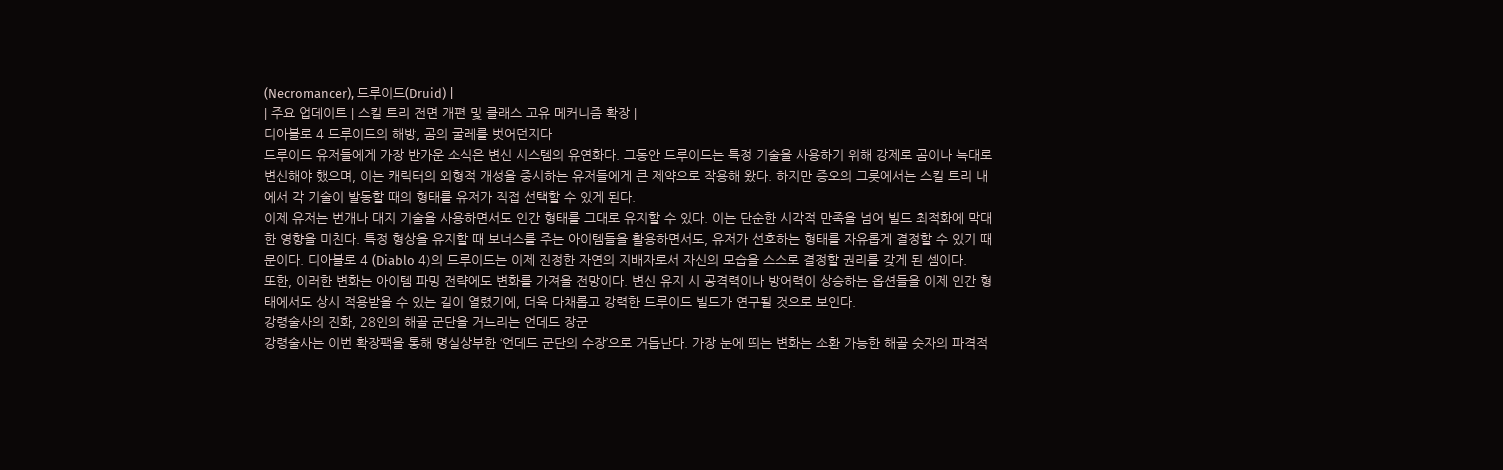(Necromancer), 드루이드(Druid) |
| 주요 업데이트 | 스킬 트리 전면 개편 및 클래스 고유 메커니즘 확장 |
디아블로 4 드루이드의 해방, 곰의 굴레를 벗어던지다
드루이드 유저들에게 가장 반가운 소식은 변신 시스템의 유연화다. 그동안 드루이드는 특정 기술을 사용하기 위해 강제로 곰이나 늑대로 변신해야 했으며, 이는 캐릭터의 외형적 개성을 중시하는 유저들에게 큰 제약으로 작용해 왔다. 하지만 증오의 그릇에서는 스킬 트리 내에서 각 기술이 발동할 때의 형태를 유저가 직접 선택할 수 있게 된다.
이제 유저는 번개나 대지 기술을 사용하면서도 인간 형태를 그대로 유지할 수 있다. 이는 단순한 시각적 만족을 넘어 빌드 최적화에 막대한 영향을 미친다. 특정 형상을 유지할 때 보너스를 주는 아이템들을 활용하면서도, 유저가 선호하는 형태를 자유롭게 결정할 수 있기 때문이다. 디아블로 4 (Diablo 4)의 드루이드는 이제 진정한 자연의 지배자로서 자신의 모습을 스스로 결정할 권리를 갖게 된 셈이다.
또한, 이러한 변화는 아이템 파밍 전략에도 변화를 가져올 전망이다. 변신 유지 시 공격력이나 방어력이 상승하는 옵션들을 이제 인간 형태에서도 상시 적용받을 수 있는 길이 열렸기에, 더욱 다채롭고 강력한 드루이드 빌드가 연구될 것으로 보인다.
강령술사의 진화, 28인의 해골 군단을 거느리는 언데드 장군
강령술사는 이번 확장팩을 통해 명실상부한 ‘언데드 군단의 수장’으로 거듭난다. 가장 눈에 띄는 변화는 소환 가능한 해골 숫자의 파격적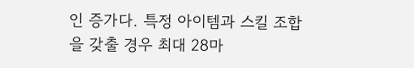인 증가다. 특정 아이템과 스킬 조합을 갖출 경우 최대 28마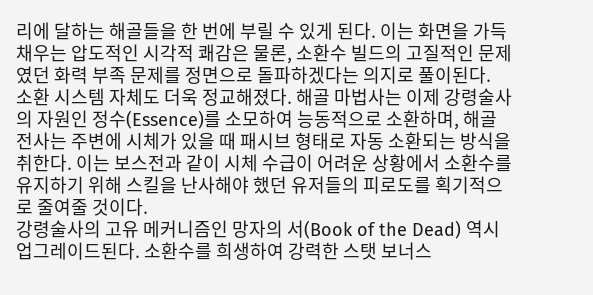리에 달하는 해골들을 한 번에 부릴 수 있게 된다. 이는 화면을 가득 채우는 압도적인 시각적 쾌감은 물론, 소환수 빌드의 고질적인 문제였던 화력 부족 문제를 정면으로 돌파하겠다는 의지로 풀이된다.
소환 시스템 자체도 더욱 정교해졌다. 해골 마법사는 이제 강령술사의 자원인 정수(Essence)를 소모하여 능동적으로 소환하며, 해골 전사는 주변에 시체가 있을 때 패시브 형태로 자동 소환되는 방식을 취한다. 이는 보스전과 같이 시체 수급이 어려운 상황에서 소환수를 유지하기 위해 스킬을 난사해야 했던 유저들의 피로도를 획기적으로 줄여줄 것이다.
강령술사의 고유 메커니즘인 망자의 서(Book of the Dead) 역시 업그레이드된다. 소환수를 희생하여 강력한 스탯 보너스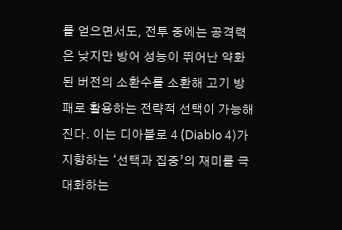를 얻으면서도, 전투 중에는 공격력은 낮지만 방어 성능이 뛰어난 약화된 버전의 소환수를 소환해 고기 방패로 활용하는 전략적 선택이 가능해진다. 이는 디아블로 4 (Diablo 4)가 지향하는 ‘선택과 집중’의 재미를 극대화하는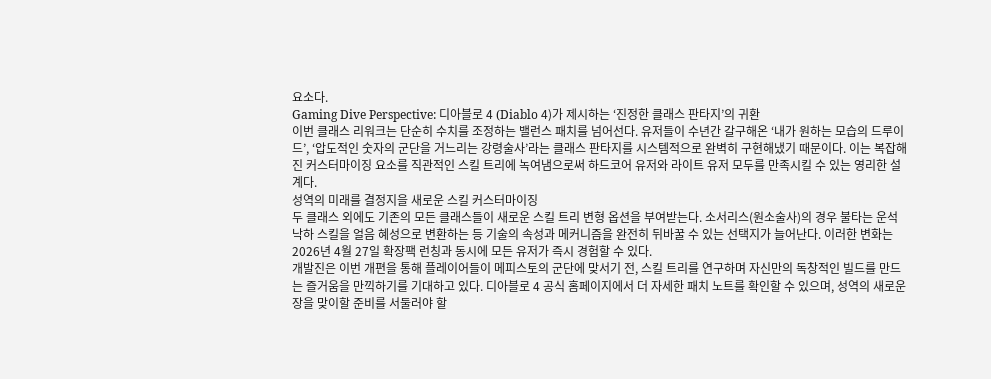요소다.
Gaming Dive Perspective: 디아블로 4 (Diablo 4)가 제시하는 ‘진정한 클래스 판타지’의 귀환
이번 클래스 리워크는 단순히 수치를 조정하는 밸런스 패치를 넘어선다. 유저들이 수년간 갈구해온 ‘내가 원하는 모습의 드루이드’, ‘압도적인 숫자의 군단을 거느리는 강령술사’라는 클래스 판타지를 시스템적으로 완벽히 구현해냈기 때문이다. 이는 복잡해진 커스터마이징 요소를 직관적인 스킬 트리에 녹여냄으로써 하드코어 유저와 라이트 유저 모두를 만족시킬 수 있는 영리한 설계다.
성역의 미래를 결정지을 새로운 스킬 커스터마이징
두 클래스 외에도 기존의 모든 클래스들이 새로운 스킬 트리 변형 옵션을 부여받는다. 소서리스(원소술사)의 경우 불타는 운석 낙하 스킬을 얼음 혜성으로 변환하는 등 기술의 속성과 메커니즘을 완전히 뒤바꿀 수 있는 선택지가 늘어난다. 이러한 변화는 2026년 4월 27일 확장팩 런칭과 동시에 모든 유저가 즉시 경험할 수 있다.
개발진은 이번 개편을 통해 플레이어들이 메피스토의 군단에 맞서기 전, 스킬 트리를 연구하며 자신만의 독창적인 빌드를 만드는 즐거움을 만끽하기를 기대하고 있다. 디아블로 4 공식 홈페이지에서 더 자세한 패치 노트를 확인할 수 있으며, 성역의 새로운 장을 맞이할 준비를 서둘러야 할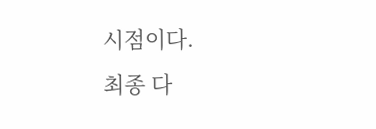시점이다.
최종 다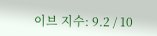이브 지수: 9.2 / 10